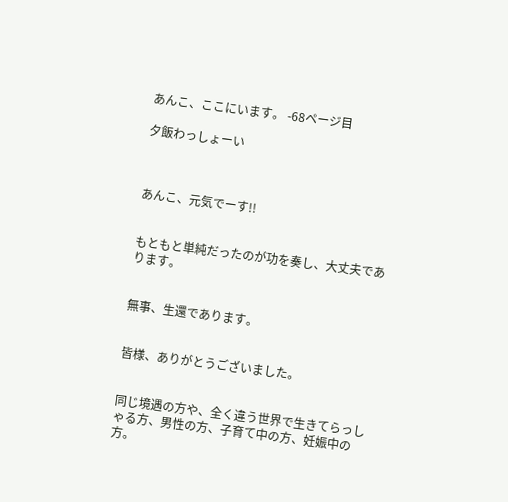あんこ、ここにいます。 -68ページ目

夕飯わっしょーい



あんこ、元気でーす!!


もともと単純だったのが功を奏し、大丈夫であります。


無事、生還であります。


皆様、ありがとうございました。


同じ境遇の方や、全く違う世界で生きてらっしゃる方、男性の方、子育て中の方、妊娠中の方。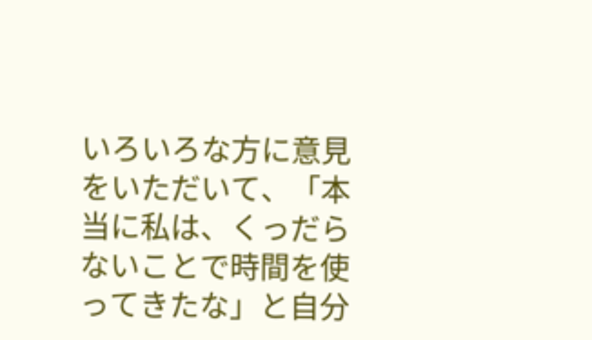いろいろな方に意見をいただいて、「本当に私は、くっだらないことで時間を使ってきたな」と自分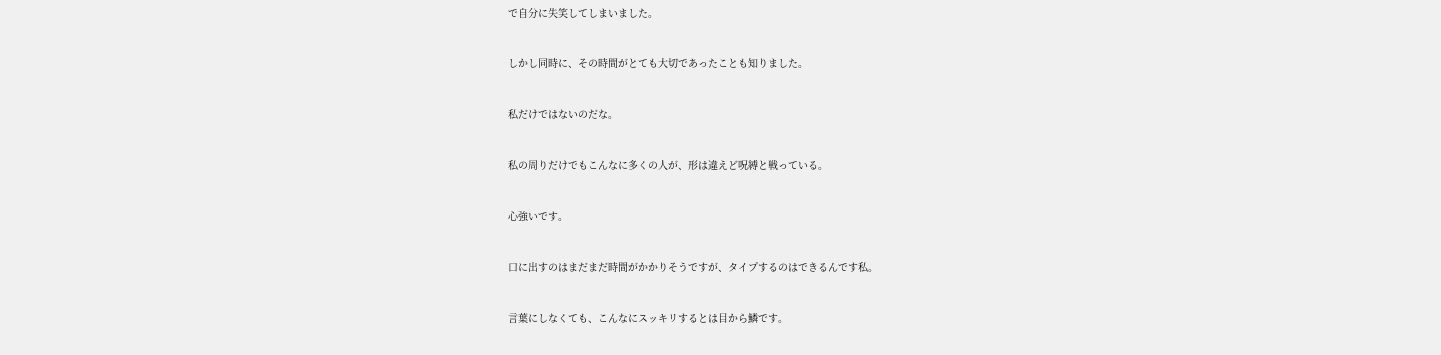で自分に失笑してしまいました。


しかし同時に、その時間がとても大切であったことも知りました。


私だけではないのだな。


私の周りだけでもこんなに多くの人が、形は違えど呪縛と戦っている。


心強いです。


口に出すのはまだまだ時間がかかりそうですが、タイプするのはできるんです私。


言葉にしなくても、こんなにスッキリするとは目から鱗です。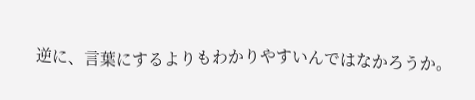逆に、言葉にするよりもわかりやすいんではなかろうか。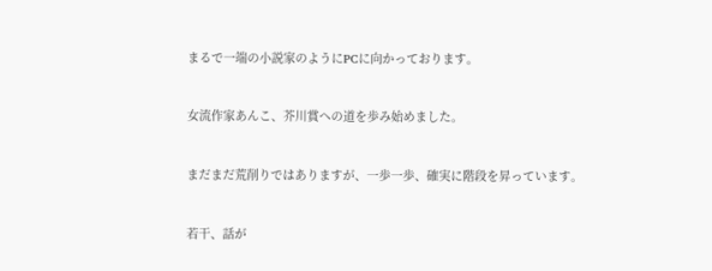まるで一端の小説家のようにPCに向かっております。


女流作家あんこ、芥川賞への道を歩み始めました。


まだまだ荒削りではありますが、一歩一歩、確実に階段を昇っています。


若干、話が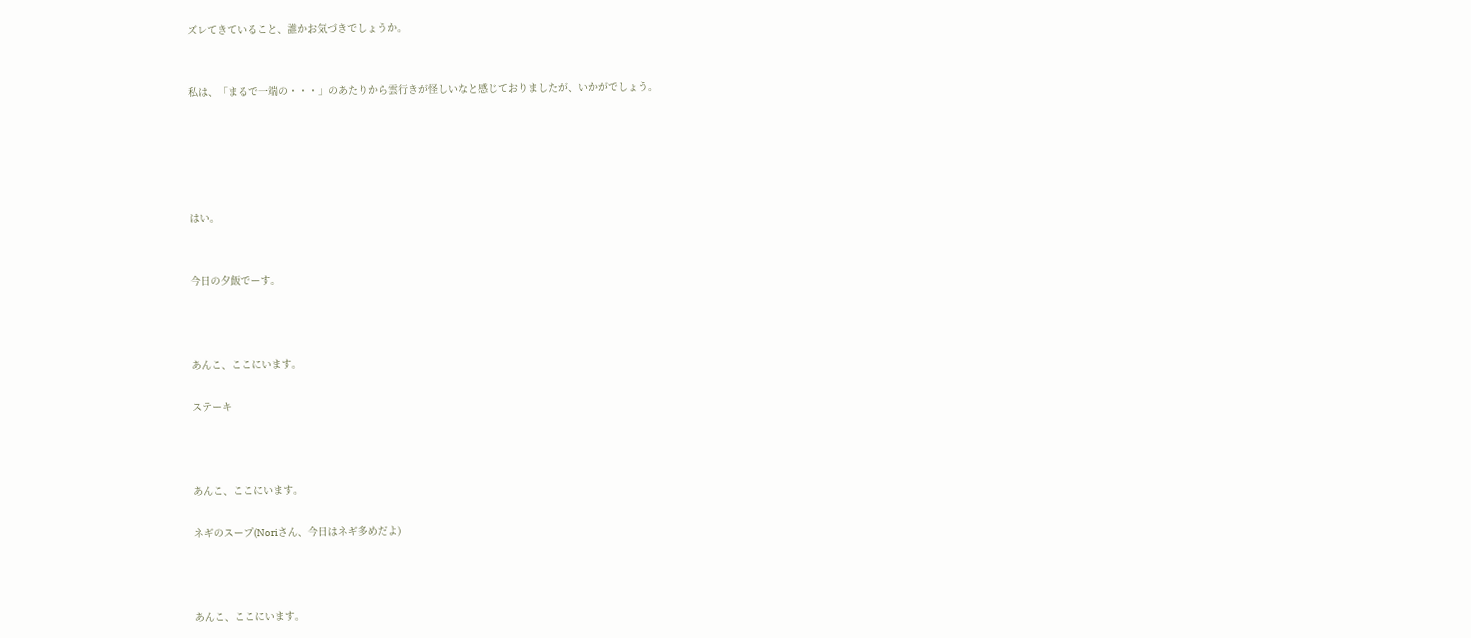ズレてきていること、誰かお気づきでしょうか。


私は、「まるで一端の・・・」のあたりから雲行きが怪しいなと感じておりましたが、いかがでしょう。





はい。


今日の夕飯でーす。



あんこ、ここにいます。

ステーキ



あんこ、ここにいます。

ネギのスープ(Noriさん、今日はネギ多めだよ)



あんこ、ここにいます。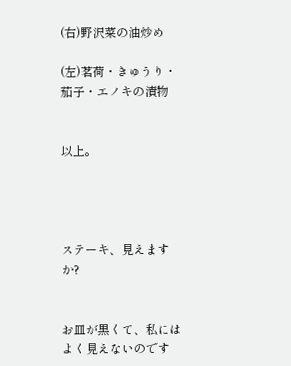(右)野沢菜の油炒め

(左)茗荷・きゅうり・茄子・エノキの漬物


以上。




ステーキ、見えますか?


お皿が黒くて、私にはよく見えないのです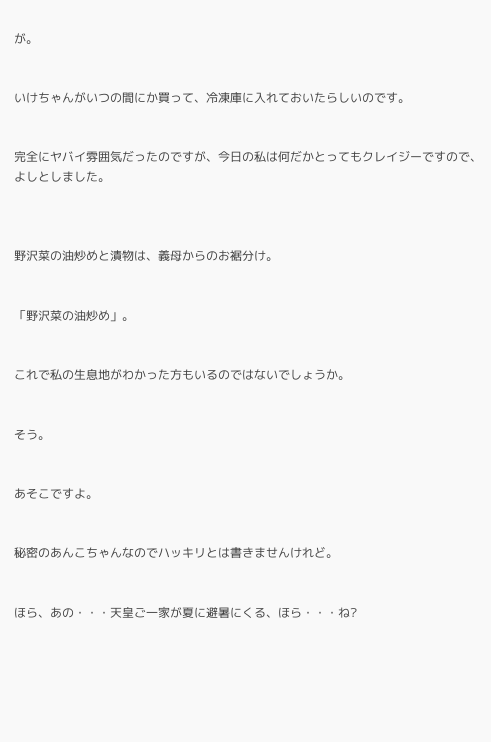が。


いけちゃんがいつの間にか買って、冷凍庫に入れておいたらしいのです。


完全にヤバイ雰囲気だったのですが、今日の私は何だかとってもクレイジーですので、よしとしました。



野沢菜の油炒めと漬物は、義母からのお裾分け。


「野沢菜の油炒め」。


これで私の生息地がわかった方もいるのではないでしょうか。


そう。


あそこですよ。


秘密のあんこちゃんなのでハッキリとは書きませんけれど。


ほら、あの・・・天皇ご一家が夏に避暑にくる、ほら・・・ね?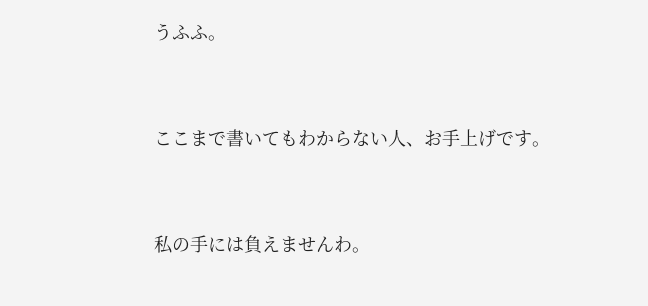うふふ。


ここまで書いてもわからない人、お手上げです。


私の手には負えませんわ。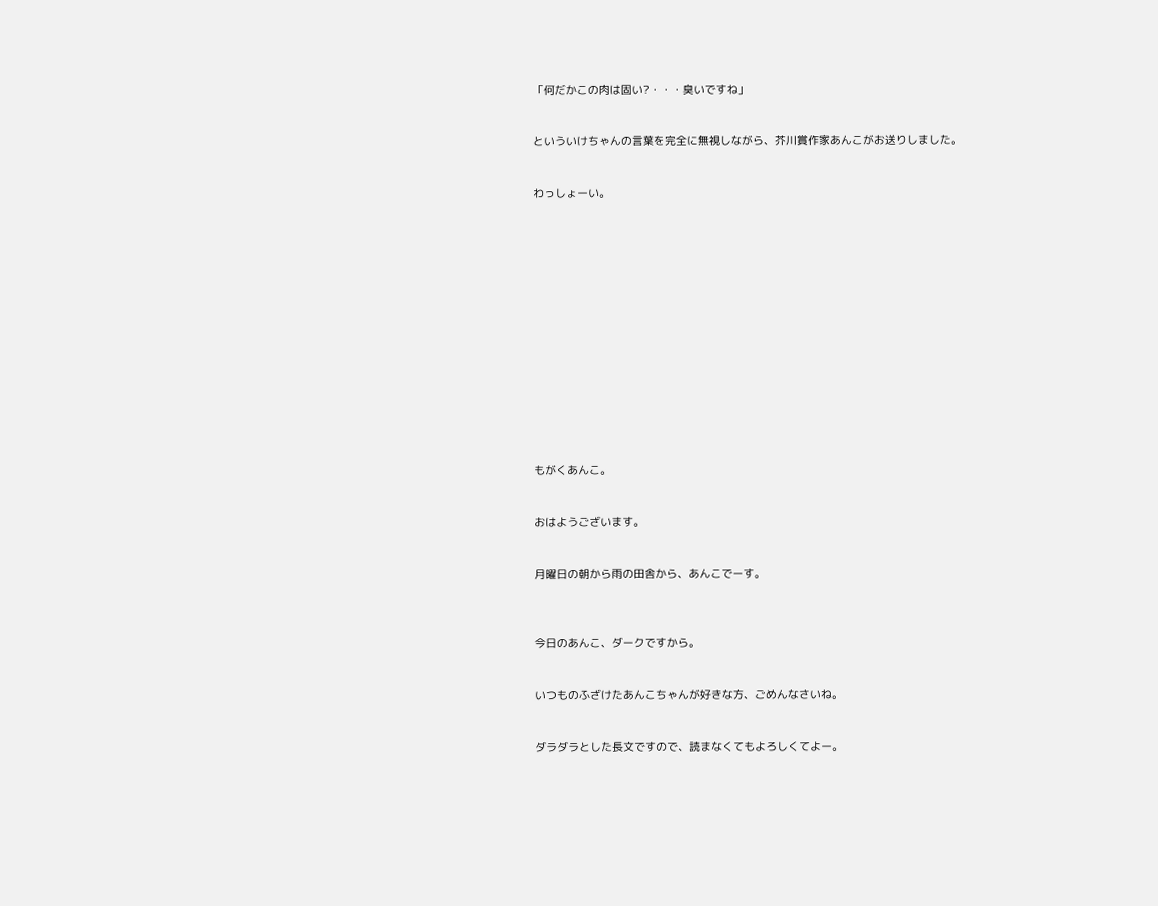「何だかこの肉は固い?・・・臭いですね」


といういけちゃんの言葉を完全に無視しながら、芥川賞作家あんこがお送りしました。


わっしょーい。















もがくあんこ。


おはようございます。


月曜日の朝から雨の田舎から、あんこでーす。



今日のあんこ、ダークですから。


いつものふざけたあんこちゃんが好きな方、ごめんなさいね。


ダラダラとした長文ですので、読まなくてもよろしくてよー。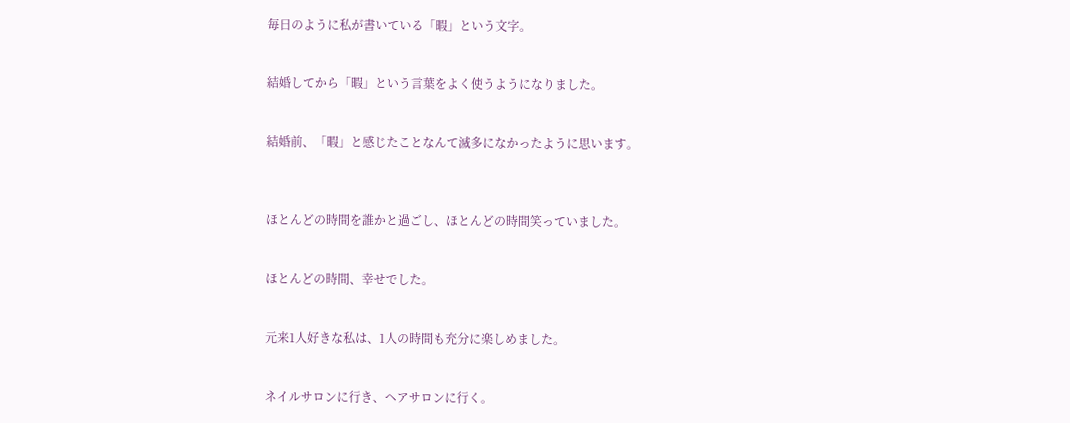毎日のように私が書いている「暇」という文字。


結婚してから「暇」という言葉をよく使うようになりました。


結婚前、「暇」と感じたことなんて滅多になかったように思います。



ほとんどの時間を誰かと過ごし、ほとんどの時間笑っていました。


ほとんどの時間、幸せでした。


元来1人好きな私は、1人の時間も充分に楽しめました。


ネイルサロンに行き、ヘアサロンに行く。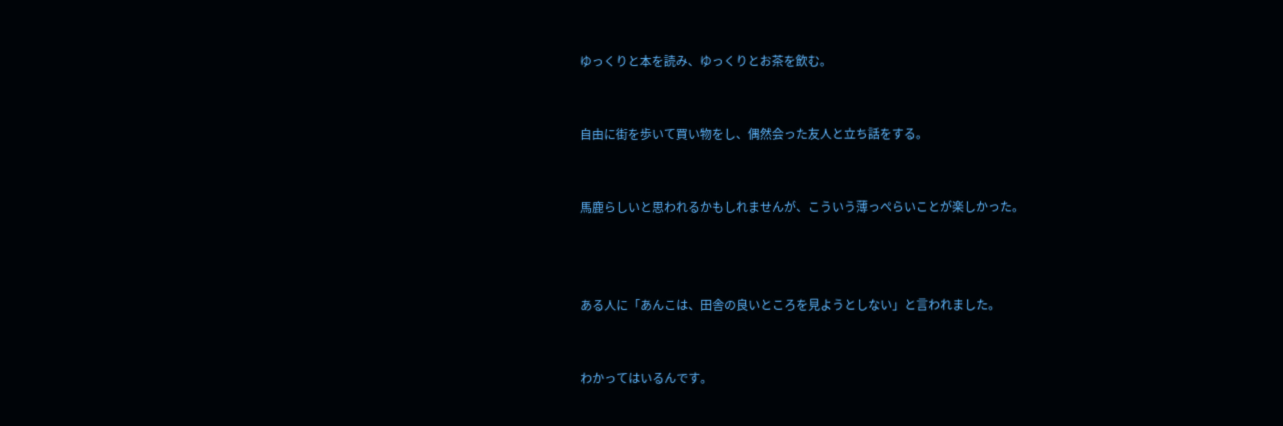ゆっくりと本を読み、ゆっくりとお茶を飲む。


自由に街を歩いて買い物をし、偶然会った友人と立ち話をする。


馬鹿らしいと思われるかもしれませんが、こういう薄っぺらいことが楽しかった。



ある人に「あんこは、田舎の良いところを見ようとしない」と言われました。


わかってはいるんです。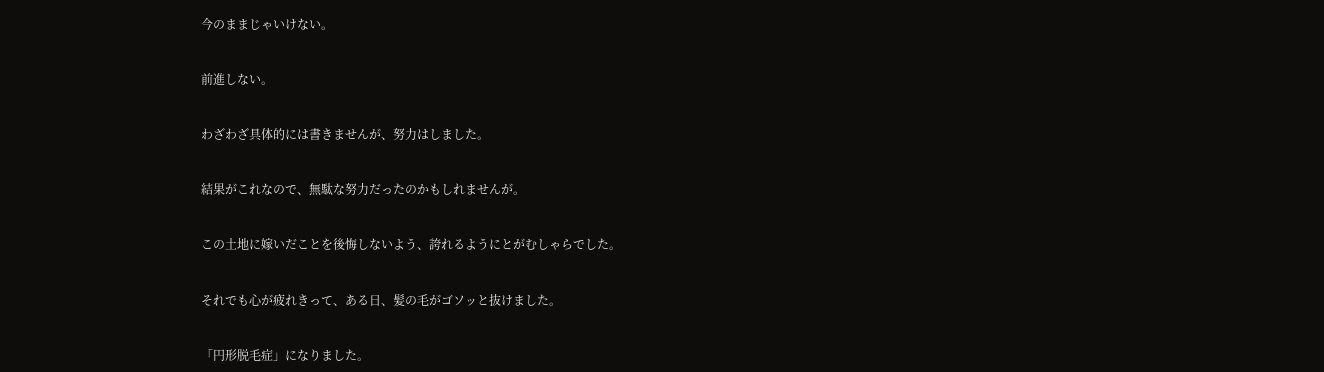今のままじゃいけない。


前進しない。


わざわざ具体的には書きませんが、努力はしました。


結果がこれなので、無駄な努力だったのかもしれませんが。


この土地に嫁いだことを後悔しないよう、誇れるようにとがむしゃらでした。


それでも心が疲れきって、ある日、髪の毛がゴソッと抜けました。


「円形脱毛症」になりました。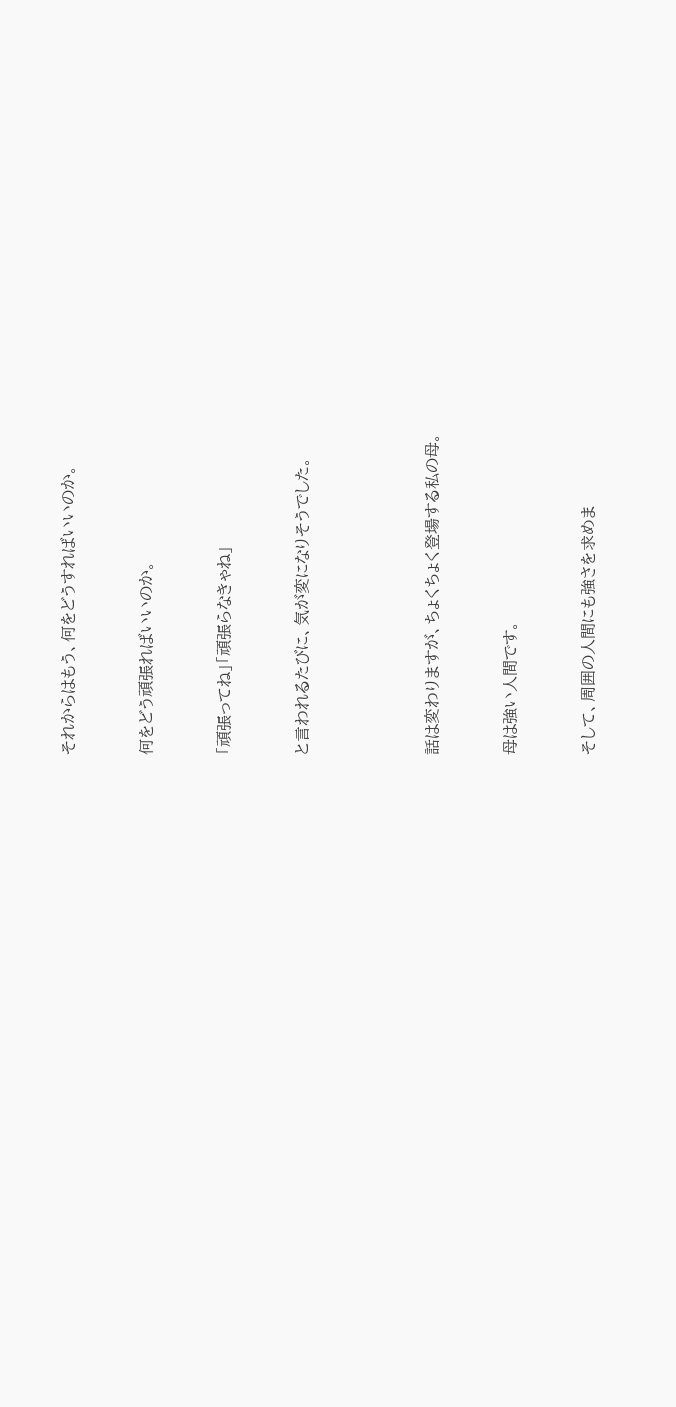それからはもう、何をどうすればいいのか。


何をどう頑張ればいいのか。


「頑張ってね」「頑張らなきゃね」


と言われるたびに、気が変になりそうでした。




話は変わりますが、ちょくちょく登場する私の母。


母は強い人間です。


そして、周囲の人間にも強さを求めま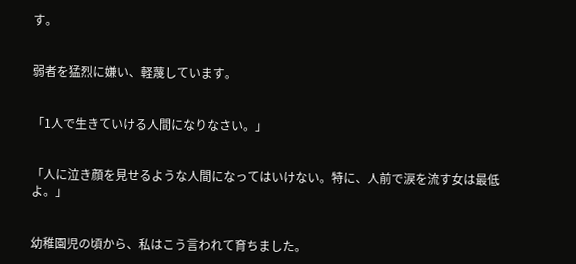す。


弱者を猛烈に嫌い、軽蔑しています。


「1人で生きていける人間になりなさい。」


「人に泣き顔を見せるような人間になってはいけない。特に、人前で涙を流す女は最低よ。」


幼稚園児の頃から、私はこう言われて育ちました。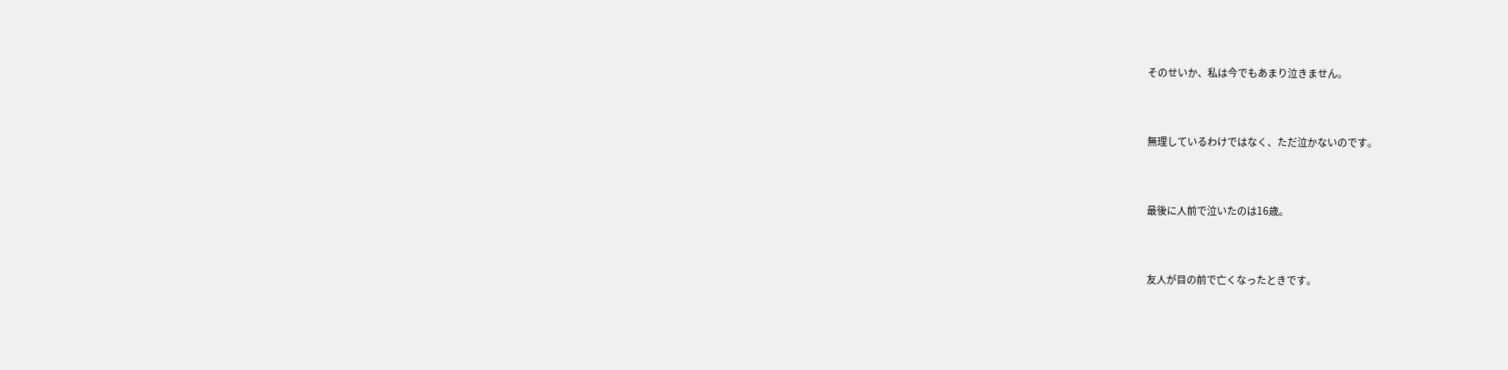そのせいか、私は今でもあまり泣きません。


無理しているわけではなく、ただ泣かないのです。


最後に人前で泣いたのは16歳。


友人が目の前で亡くなったときです。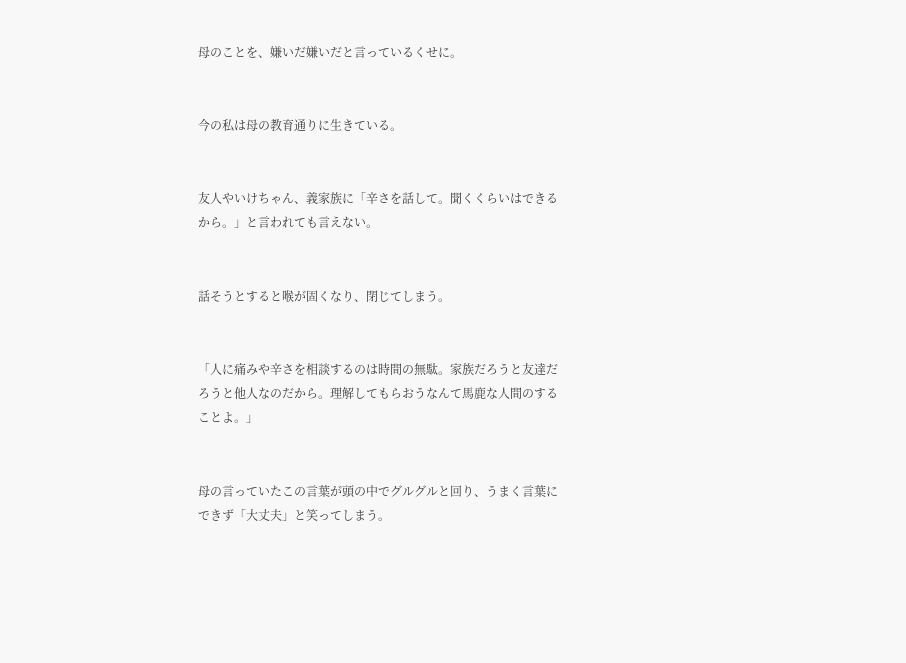母のことを、嫌いだ嫌いだと言っているくせに。


今の私は母の教育通りに生きている。


友人やいけちゃん、義家族に「辛さを話して。聞くくらいはできるから。」と言われても言えない。


話そうとすると喉が固くなり、閉じてしまう。


「人に痛みや辛さを相談するのは時間の無駄。家族だろうと友達だろうと他人なのだから。理解してもらおうなんて馬鹿な人間のすることよ。」


母の言っていたこの言葉が頭の中でグルグルと回り、うまく言葉にできず「大丈夫」と笑ってしまう。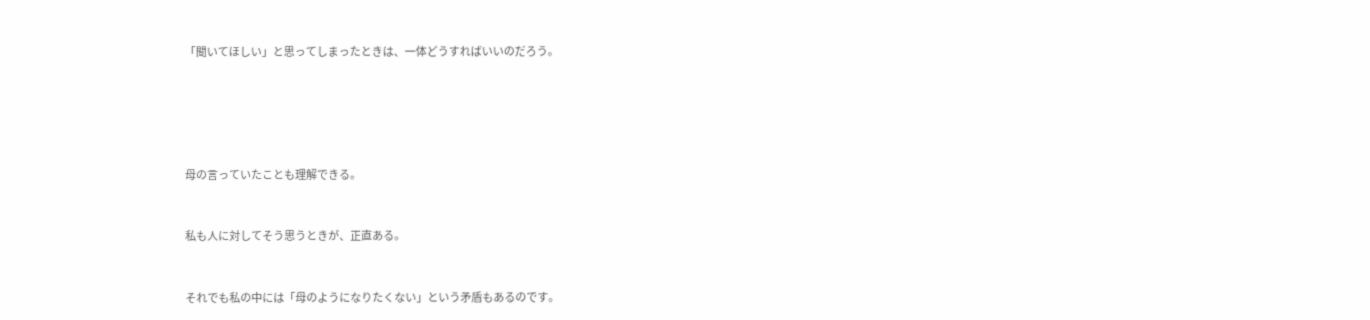「聞いてほしい」と思ってしまったときは、一体どうすればいいのだろう。





母の言っていたことも理解できる。


私も人に対してそう思うときが、正直ある。


それでも私の中には「母のようになりたくない」という矛盾もあるのです。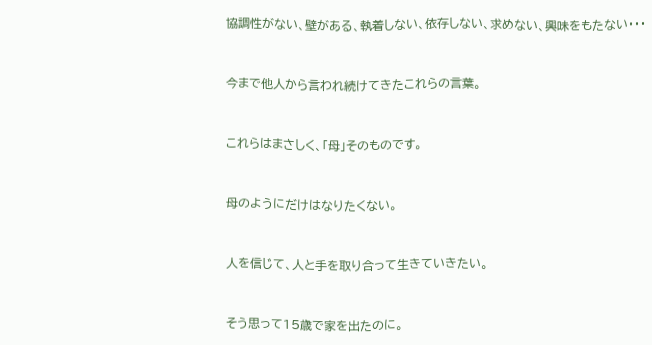協調性がない、壁がある、執着しない、依存しない、求めない、興味をもたない・・・


今まで他人から言われ続けてきたこれらの言葉。


これらはまさしく、「母」そのものです。


母のようにだけはなりたくない。


人を信じて、人と手を取り合って生きていきたい。


そう思って15歳で家を出たのに。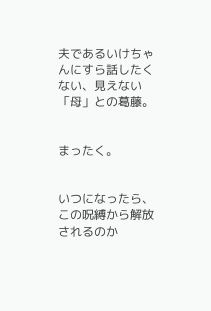夫であるいけちゃんにすら話したくない、見えない「母」との葛藤。


まったく。


いつになったら、この呪縛から解放されるのか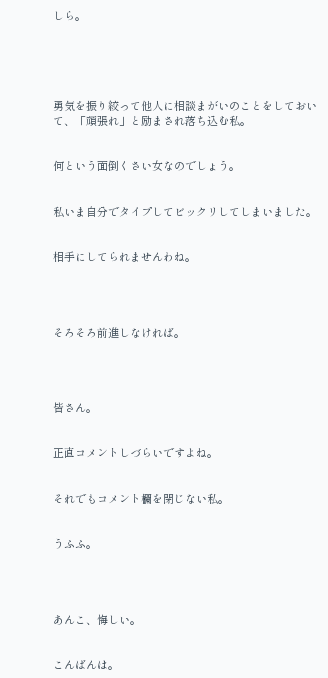しら。





勇気を振り絞って他人に相談まがいのことをしておいて、「頑張れ」と励まされ落ち込む私。


何という面倒くさい女なのでしょう。


私いま自分でタイプしてビックリしてしまいました。


相手にしてられませんわね。




そろそろ前進しなければ。




皆さん。


正直コメントしづらいですよね。


それでもコメント欄を閉じない私。


うふふ。




あんこ、悔しい。


こんばんは。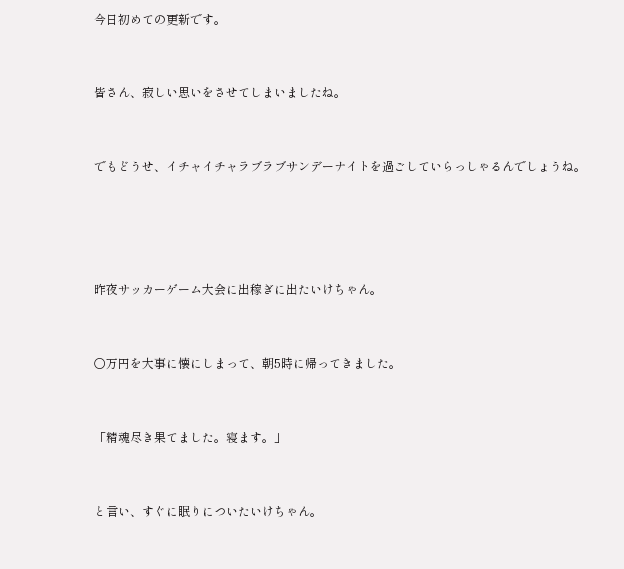今日初めての更新です。


皆さん、寂しい思いをさせてしまいましたね。


でもどうせ、イチャイチャラブラブサンデーナイトを過ごしていらっしゃるんでしょうね。




昨夜サッカーゲーム大会に出稼ぎに出たいけちゃん。


〇万円を大事に懐にしまって、朝5時に帰ってきました。


「精魂尽き果てました。寝ます。」


と言い、すぐに眠りについたいけちゃん。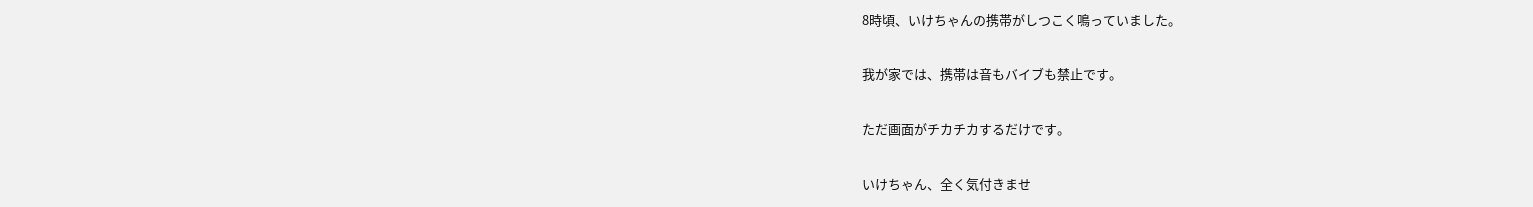8時頃、いけちゃんの携帯がしつこく鳴っていました。


我が家では、携帯は音もバイブも禁止です。


ただ画面がチカチカするだけです。


いけちゃん、全く気付きませ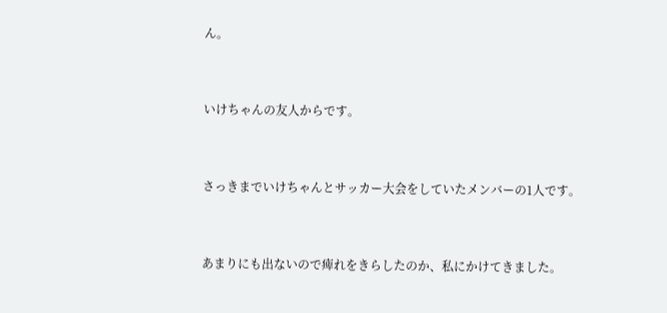ん。


いけちゃんの友人からです。


さっきまでいけちゃんとサッカー大会をしていたメンバーの1人です。


あまりにも出ないので痺れをきらしたのか、私にかけてきました。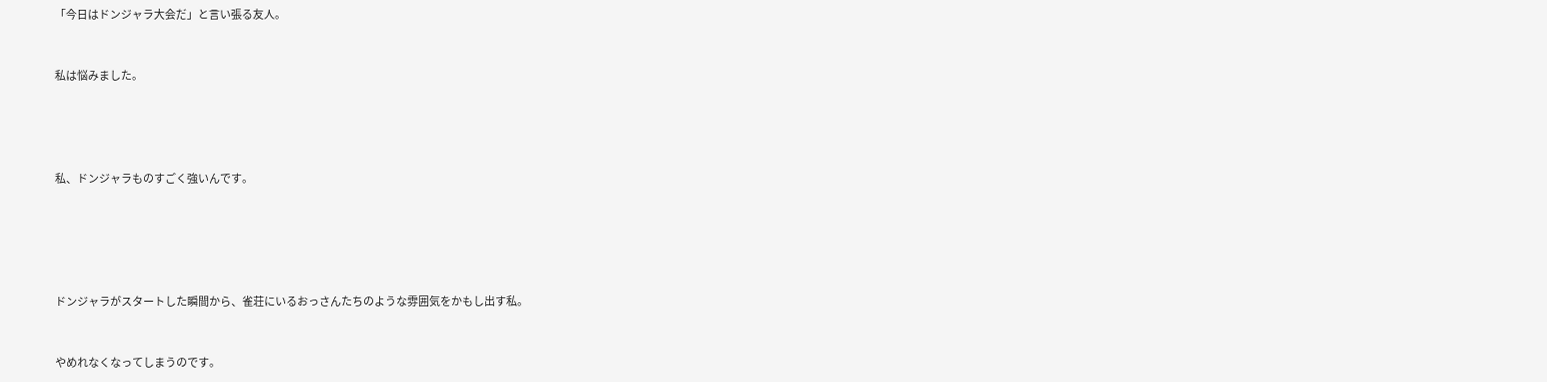「今日はドンジャラ大会だ」と言い張る友人。


私は悩みました。




私、ドンジャラものすごく強いんです。





ドンジャラがスタートした瞬間から、雀荘にいるおっさんたちのような雰囲気をかもし出す私。


やめれなくなってしまうのです。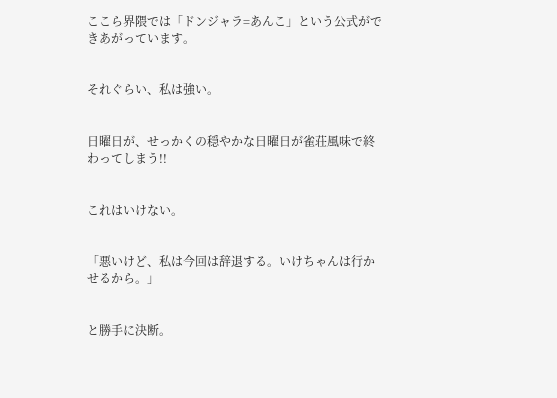ここら界隈では「ドンジャラ=あんこ」という公式ができあがっています。


それぐらい、私は強い。


日曜日が、せっかくの穏やかな日曜日が雀荘風味で終わってしまう!!


これはいけない。


「悪いけど、私は今回は辞退する。いけちゃんは行かせるから。」


と勝手に決断。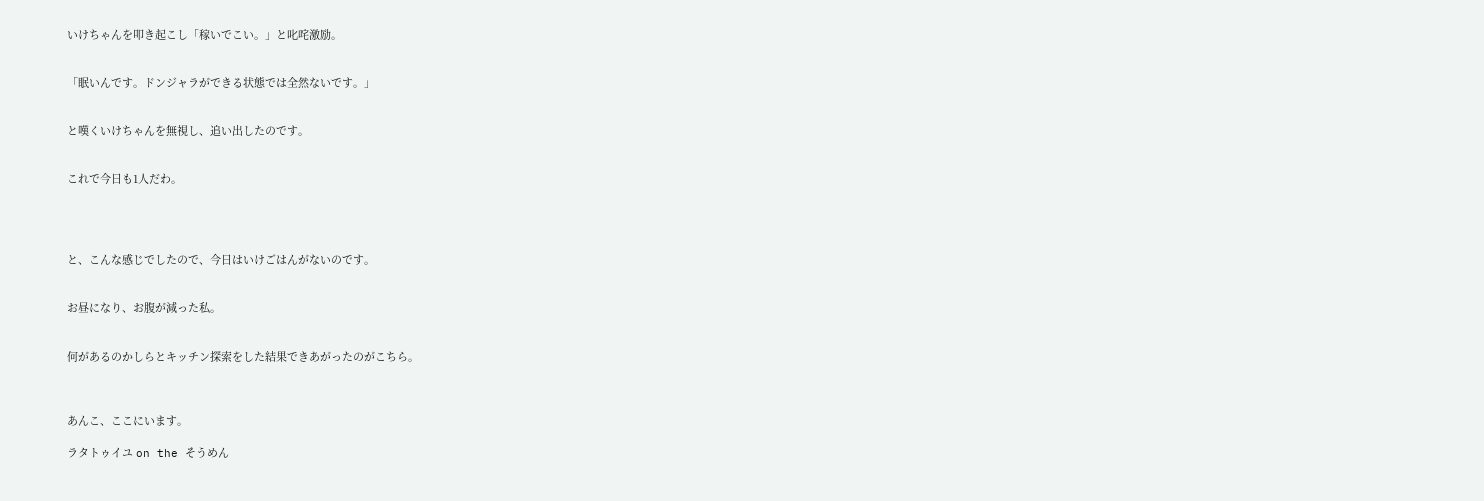いけちゃんを叩き起こし「稼いでこい。」と叱咤激励。


「眠いんです。ドンジャラができる状態では全然ないです。」


と嘆くいけちゃんを無視し、追い出したのです。


これで今日も1人だわ。




と、こんな感じでしたので、今日はいけごはんがないのです。


お昼になり、お腹が減った私。


何があるのかしらとキッチン探索をした結果できあがったのがこちら。



あんこ、ここにいます。

ラタトゥイユ on the そうめん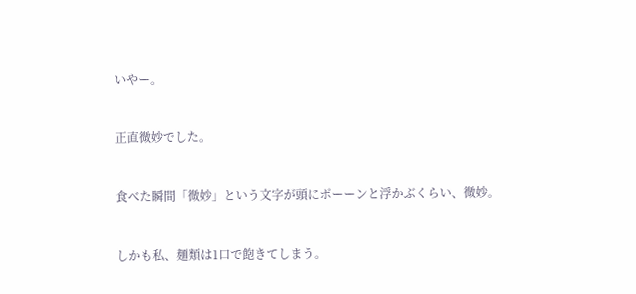いやー。


正直微妙でした。


食べた瞬間「微妙」という文字が頭にポーーンと浮かぶくらい、微妙。


しかも私、麺類は1口で飽きてしまう。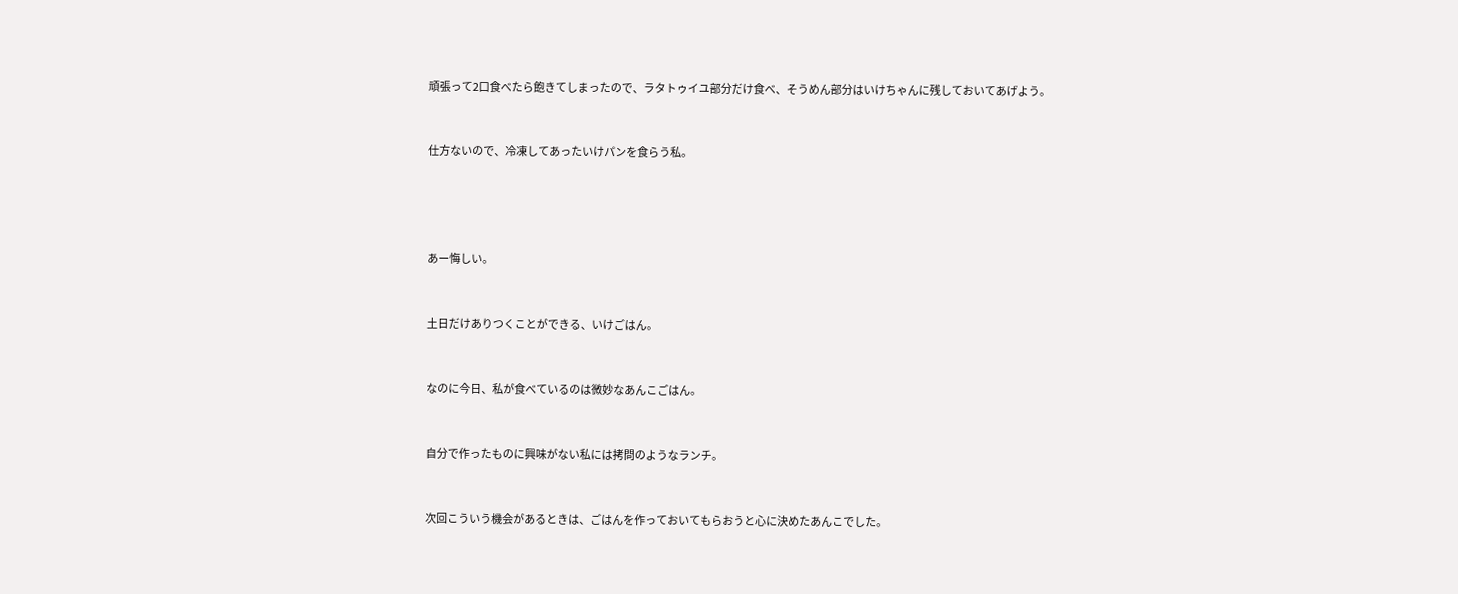頑張って2口食べたら飽きてしまったので、ラタトゥイユ部分だけ食べ、そうめん部分はいけちゃんに残しておいてあげよう。


仕方ないので、冷凍してあったいけパンを食らう私。




あー悔しい。


土日だけありつくことができる、いけごはん。


なのに今日、私が食べているのは微妙なあんこごはん。


自分で作ったものに興味がない私には拷問のようなランチ。


次回こういう機会があるときは、ごはんを作っておいてもらおうと心に決めたあんこでした。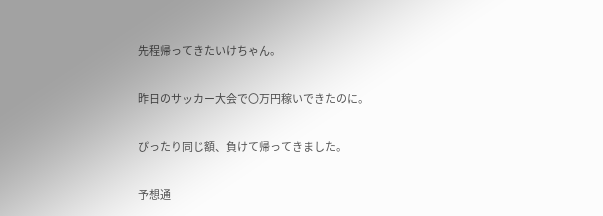先程帰ってきたいけちゃん。


昨日のサッカー大会で〇万円稼いできたのに。


ぴったり同じ額、負けて帰ってきました。


予想通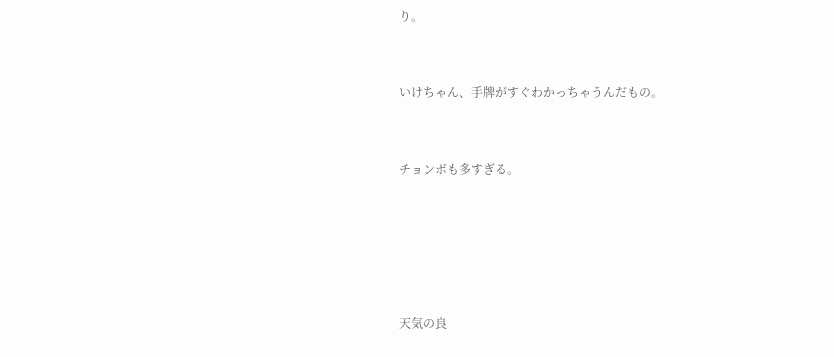り。


いけちゃん、手牌がすぐわかっちゃうんだもの。


チョンボも多すぎる。





天気の良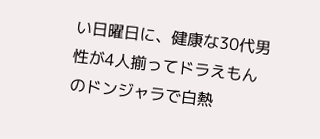い日曜日に、健康な30代男性が4人揃ってドラえもんのドンジャラで白熱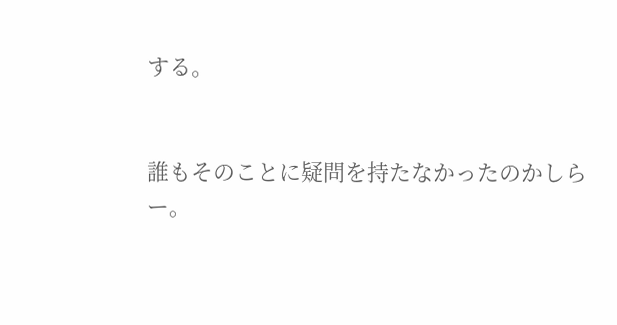する。


誰もそのことに疑問を持たなかったのかしらー。